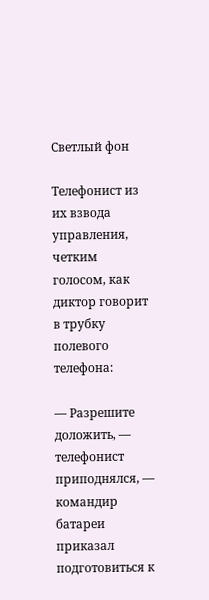Светлый фон

Телефонист из их взвода управления, четким голосом, как диктор говорит в трубку полевого телефона:

— Разрешите доложить, — телефонист приподнялся, — командир батареи приказал подготовиться к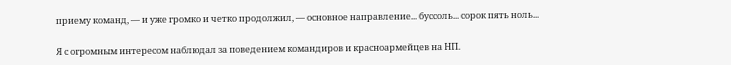приему команд, — и уже громко и четко продолжил, — основное направление... буссоль... сорок пять ноль...

Я с огромным интересом наблюдал за поведением командиров и красноармейцев на НП.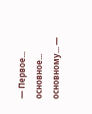— Первое... основное... основному... —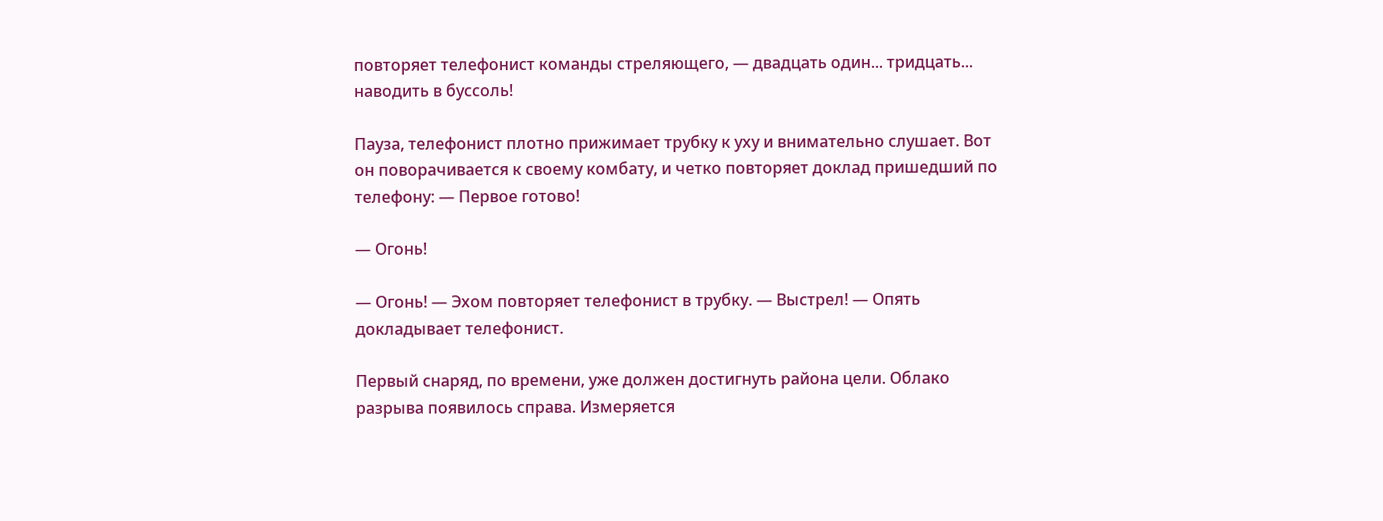повторяет телефонист команды стреляющего, — двадцать один... тридцать... наводить в буссоль!

Пауза, телефонист плотно прижимает трубку к уху и внимательно слушает. Вот он поворачивается к своему комбату, и четко повторяет доклад пришедший по телефону: — Первое готово!

— Огонь!

— Огонь! — Эхом повторяет телефонист в трубку. — Выстрел! — Опять докладывает телефонист.

Первый снаряд, по времени, уже должен достигнуть района цели. Облако разрыва появилось справа. Измеряется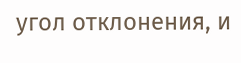угол отклонения, и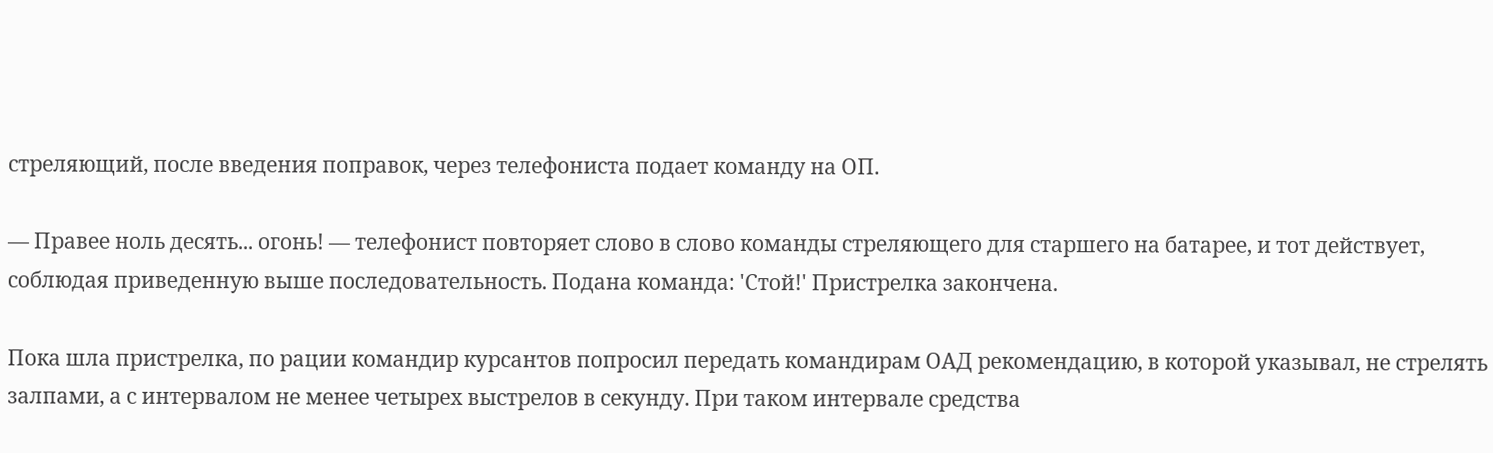стреляющий, после введения поправок, через телефониста подает команду на ОП.

— Правее ноль десять... огонь! — телефонист повторяет слово в слово команды стреляющего для старшего на батарее, и тот действует, соблюдая приведенную выше последовательность. Подана команда: 'Стой!' Пристрелка закончена.

Пока шла пристрелка, по рации командир курсантов попросил передать командирам ОАД рекомендацию, в которой указывал, не стрелять залпами, а с интервалом не менее четырех выстрелов в секунду. При таком интервале средства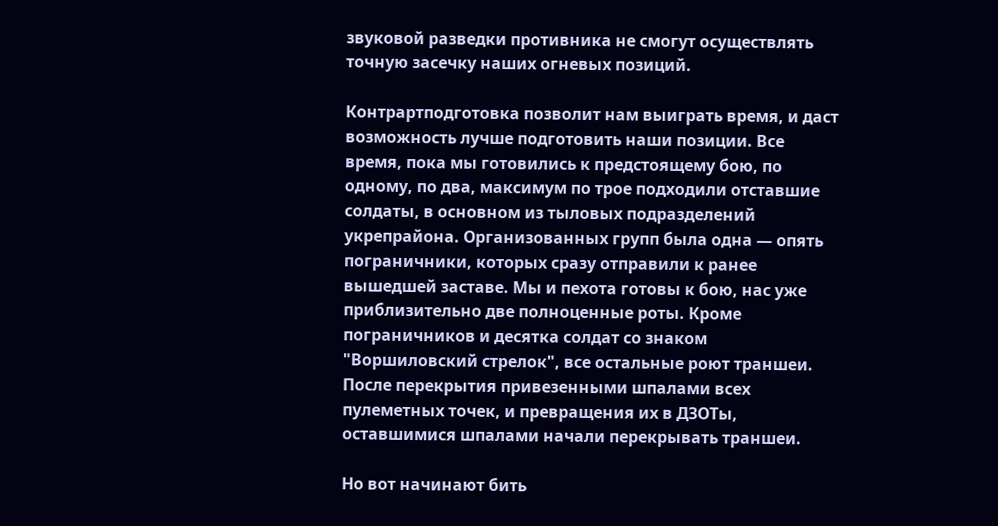звуковой разведки противника не смогут осуществлять точную засечку наших огневых позиций.

Контрартподготовка позволит нам выиграть время, и даст возможность лучше подготовить наши позиции. Все время, пока мы готовились к предстоящему бою, по одному, по два, максимум по трое подходили отставшие солдаты, в основном из тыловых подразделений укрепрайона. Организованных групп была одна — опять пограничники, которых сразу отправили к ранее вышедшей заставе. Мы и пехота готовы к бою, нас уже приблизительно две полноценные роты. Кроме пограничников и десятка солдат со знаком "Воршиловский стрелок", все остальные роют траншеи. После перекрытия привезенными шпалами всех пулеметных точек, и превращения их в ДЗОТы, оставшимися шпалами начали перекрывать траншеи.

Но вот начинают бить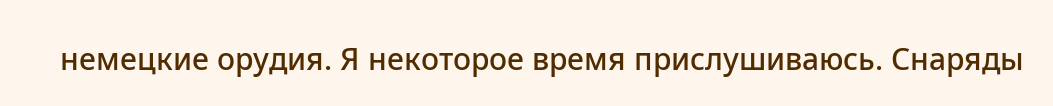немецкие орудия. Я некоторое время прислушиваюсь. Снаряды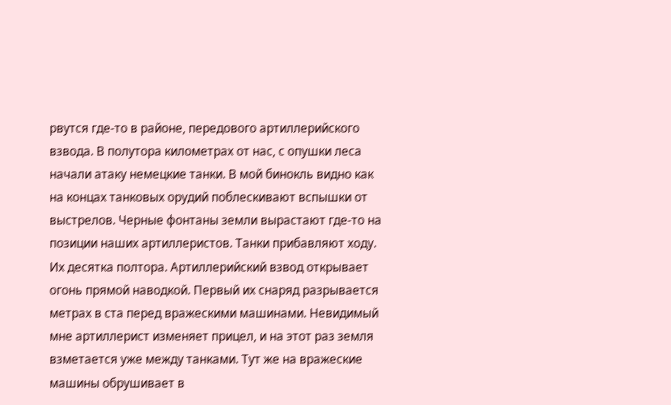рвутся где-то в районе, передового артиллерийского взвода. В полутора километрах от нас, с опушки леса начали атаку немецкие танки. В мой бинокль видно как на концах танковых орудий поблескивают вспышки от выстрелов. Черные фонтаны земли вырастают где-то на позиции наших артиллеристов. Танки прибавляют ходу. Их десятка полтора. Артиллерийский взвод открывает огонь прямой наводкой. Первый их снаряд разрывается метрах в ста перед вражескими машинами. Невидимый мне артиллерист изменяет прицел, и на этот раз земля взметается уже между танками. Тут же на вражеские машины обрушивает в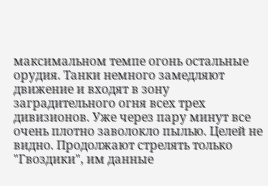максимальном темпе огонь остальные орудия. Танки немного замедляют движение и входят в зону заградительного огня всех трех дивизионов. Уже через пару минут все очень плотно заволокло пылью. Целей не видно. Продолжают стрелять только "Гвоздики", им данные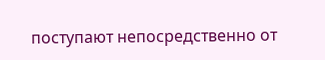поступают непосредственно от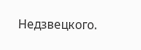Недзвецкого.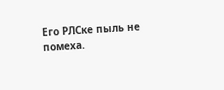Его РЛСке пыль не помеха.